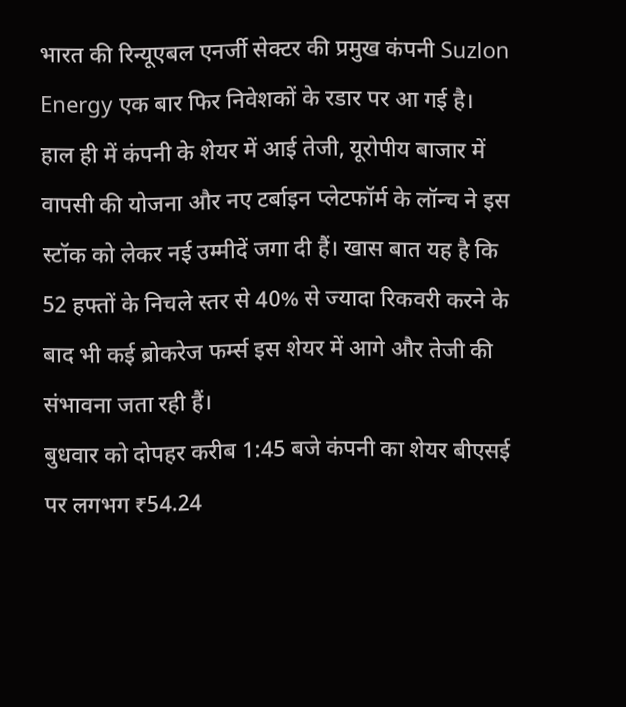भारत की रिन्यूएबल एनर्जी सेक्टर की प्रमुख कंपनी Suzlon Energy एक बार फिर निवेशकों के रडार पर आ गई है। हाल ही में कंपनी के शेयर में आई तेजी, यूरोपीय बाजार में वापसी की योजना और नए टर्बाइन प्लेटफॉर्म के लॉन्च ने इस स्टॉक को लेकर नई उम्मीदें जगा दी हैं। खास बात यह है कि 52 हफ्तों के निचले स्तर से 40% से ज्यादा रिकवरी करने के बाद भी कई ब्रोकरेज फर्म्स इस शेयर में आगे और तेजी की संभावना जता रही हैं।
बुधवार को दोपहर करीब 1:45 बजे कंपनी का शेयर बीएसई पर लगभग ₹54.24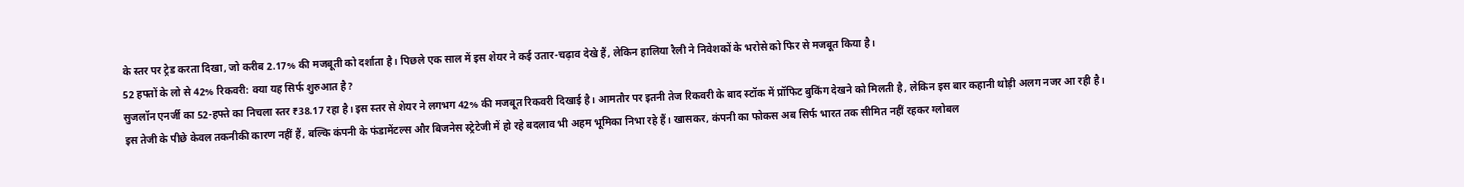के स्तर पर ट्रेड करता दिखा, जो करीब 2.17% की मजबूती को दर्शाता है। पिछले एक साल में इस शेयर ने कई उतार-चढ़ाव देखे हैं, लेकिन हालिया रैली ने निवेशकों के भरोसे को फिर से मजबूत किया है।
52 हफ्तों के लो से 42% रिकवरी: क्या यह सिर्फ शुरुआत है?
सुजलॉन एनर्जी का 52-हफ्ते का निचला स्तर ₹38.17 रहा है। इस स्तर से शेयर ने लगभग 42% की मजबूत रिकवरी दिखाई है। आमतौर पर इतनी तेज रिकवरी के बाद स्टॉक में प्रॉफिट बुकिंग देखने को मिलती है, लेकिन इस बार कहानी थोड़ी अलग नजर आ रही है।
इस तेजी के पीछे केवल तकनीकी कारण नहीं हैं, बल्कि कंपनी के फंडामेंटल्स और बिजनेस स्ट्रेटेजी में हो रहे बदलाव भी अहम भूमिका निभा रहे हैं। खासकर, कंपनी का फोकस अब सिर्फ भारत तक सीमित नहीं रहकर ग्लोबल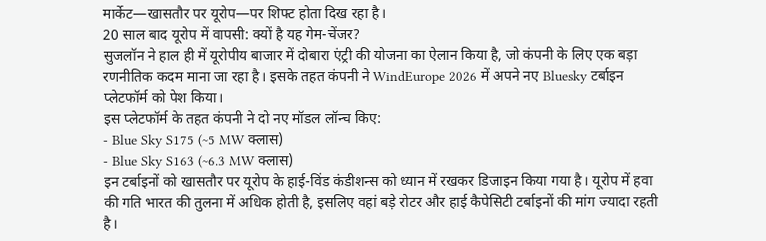मार्केट—खासतौर पर यूरोप—पर शिफ्ट होता दिख रहा है।
20 साल बाद यूरोप में वापसी: क्यों है यह गेम-चेंजर?
सुजलॉन ने हाल ही में यूरोपीय बाजार में दोबारा एंट्री की योजना का ऐलान किया है, जो कंपनी के लिए एक बड़ा रणनीतिक कदम माना जा रहा है। इसके तहत कंपनी ने WindEurope 2026 में अपने नए Bluesky टर्बाइन प्लेटफॉर्म को पेश किया।
इस प्लेटफॉर्म के तहत कंपनी ने दो नए मॉडल लॉन्च किए:
- Blue Sky S175 (~5 MW क्लास)
- Blue Sky S163 (~6.3 MW क्लास)
इन टर्बाइनों को खासतौर पर यूरोप के हाई-विंड कंडीशन्स को ध्यान में रखकर डिजाइन किया गया है। यूरोप में हवा की गति भारत की तुलना में अधिक होती है, इसलिए वहां बड़े रोटर और हाई कैपेसिटी टर्बाइनों की मांग ज्यादा रहती है।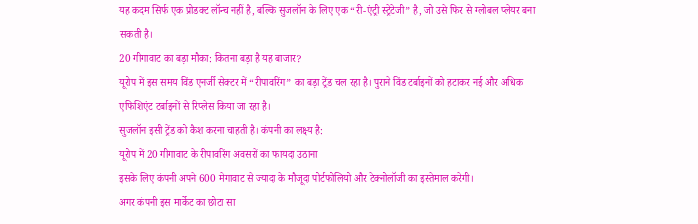यह कदम सिर्फ एक प्रोडक्ट लॉन्च नहीं है, बल्कि सुजलॉन के लिए एक “री-एंट्री स्ट्रेटेजी” है, जो उसे फिर से ग्लोबल प्लेयर बना सकती है।
20 गीगावाट का बड़ा मौका: कितना बड़ा है यह बाजार?
यूरोप में इस समय विंड एनर्जी सेक्टर में “रीपावरिंग” का बड़ा ट्रेंड चल रहा है। पुराने विंड टर्बाइनों को हटाकर नई और अधिक एफिशिएंट टर्बाइनों से रिप्लेस किया जा रहा है।
सुजलॉन इसी ट्रेंड को कैश करना चाहती है। कंपनी का लक्ष्य है:
यूरोप में 20 गीगावाट के रीपावरिंग अवसरों का फायदा उठाना
इसके लिए कंपनी अपने 600 मेगावाट से ज्यादा के मौजूदा पोर्टफोलियो और टेक्नोलॉजी का इस्तेमाल करेगी।
अगर कंपनी इस मार्केट का छोटा सा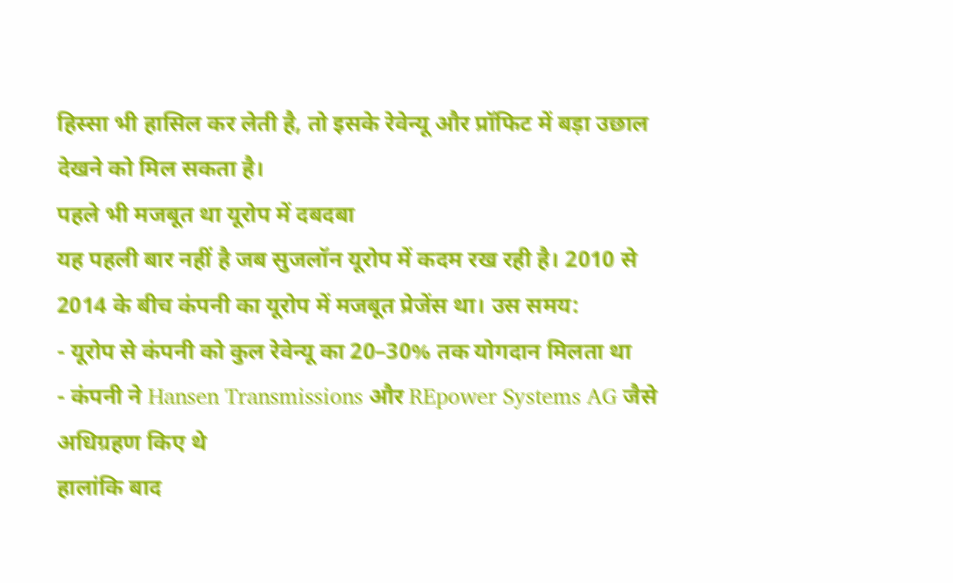हिस्सा भी हासिल कर लेती है, तो इसके रेवेन्यू और प्रॉफिट में बड़ा उछाल देखने को मिल सकता है।
पहले भी मजबूत था यूरोप में दबदबा
यह पहली बार नहीं है जब सुजलॉन यूरोप में कदम रख रही है। 2010 से 2014 के बीच कंपनी का यूरोप में मजबूत प्रेजेंस था। उस समय:
- यूरोप से कंपनी को कुल रेवेन्यू का 20–30% तक योगदान मिलता था
- कंपनी ने Hansen Transmissions और REpower Systems AG जैसे अधिग्रहण किए थे
हालांकि बाद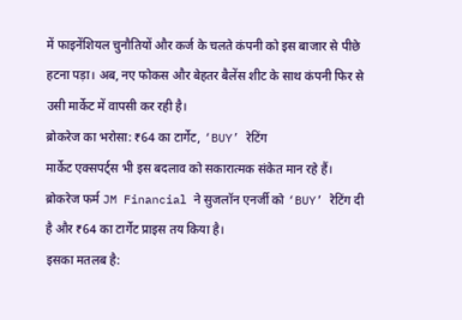में फाइनेंशियल चुनौतियों और कर्ज के चलते कंपनी को इस बाजार से पीछे हटना पड़ा। अब, नए फोकस और बेहतर बैलेंस शीट के साथ कंपनी फिर से उसी मार्केट में वापसी कर रही है।
ब्रोकरेज का भरोसा: ₹64 का टार्गेट, ‘BUY’ रेटिंग
मार्केट एक्सपर्ट्स भी इस बदलाव को सकारात्मक संकेत मान रहे हैं। ब्रोकरेज फर्म JM Financial ने सुजलॉन एनर्जी को ‘BUY’ रेटिंग दी है और ₹64 का टार्गेट प्राइस तय किया है।
इसका मतलब है: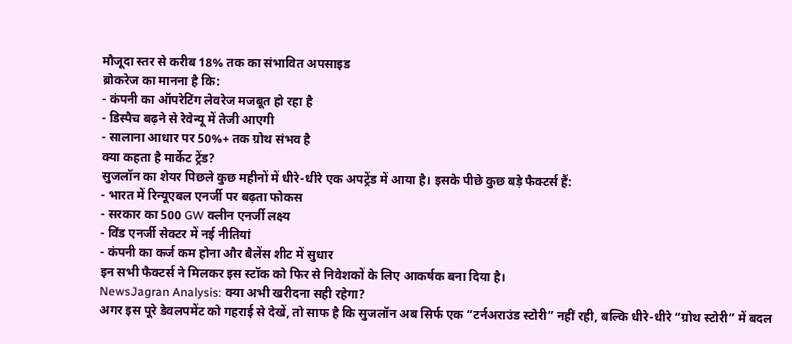मौजूदा स्तर से करीब 18% तक का संभावित अपसाइड
ब्रोकरेज का मानना है कि:
- कंपनी का ऑपरेटिंग लेवरेज मजबूत हो रहा है
- डिस्पैच बढ़ने से रेवेन्यू में तेजी आएगी
- सालाना आधार पर 50%+ तक ग्रोथ संभव है
क्या कहता है मार्केट ट्रेंड?
सुजलॉन का शेयर पिछले कुछ महीनों में धीरे-धीरे एक अपट्रेंड में आया है। इसके पीछे कुछ बड़े फैक्टर्स हैं:
- भारत में रिन्यूएबल एनर्जी पर बढ़ता फोकस
- सरकार का 500 GW क्लीन एनर्जी लक्ष्य
- विंड एनर्जी सेक्टर में नई नीतियां
- कंपनी का कर्ज कम होना और बैलेंस शीट में सुधार
इन सभी फैक्टर्स ने मिलकर इस स्टॉक को फिर से निवेशकों के लिए आकर्षक बना दिया है।
NewsJagran Analysis: क्या अभी खरीदना सही रहेगा?
अगर इस पूरे डेवलपमेंट को गहराई से देखें, तो साफ है कि सुजलॉन अब सिर्फ एक “टर्नअराउंड स्टोरी” नहीं रही, बल्कि धीरे-धीरे “ग्रोथ स्टोरी” में बदल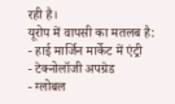रही है।
यूरोप में वापसी का मतलब है:
- हाई मार्जिन मार्केट में एंट्री
- टेक्नोलॉजी अपग्रेड
- ग्लोबल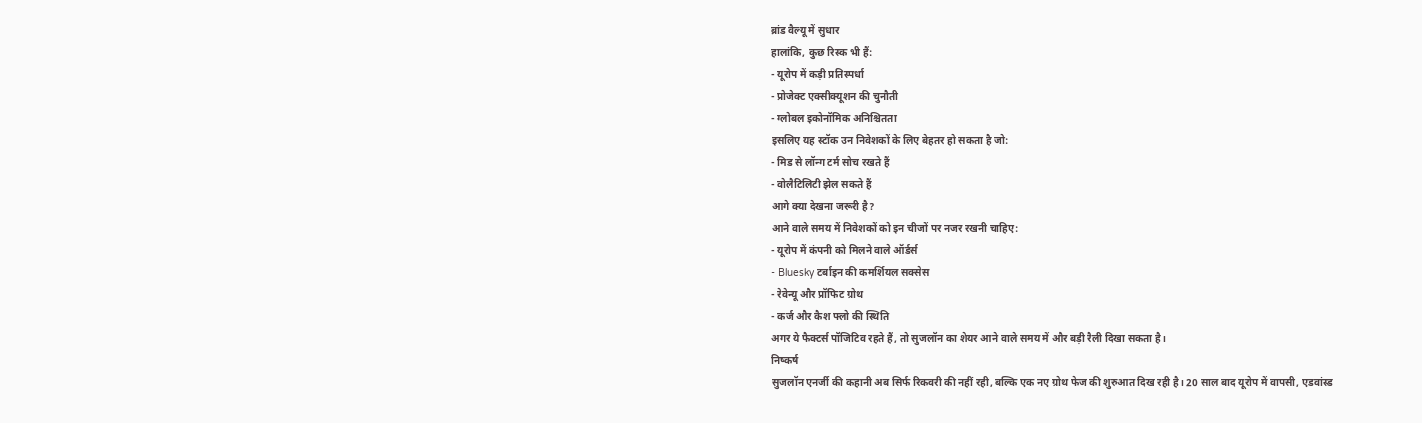ब्रांड वैल्यू में सुधार
हालांकि, कुछ रिस्क भी हैं:
- यूरोप में कड़ी प्रतिस्पर्धा
- प्रोजेक्ट एक्सीक्यूशन की चुनौती
- ग्लोबल इकोनॉमिक अनिश्चितता
इसलिए यह स्टॉक उन निवेशकों के लिए बेहतर हो सकता है जो:
- मिड से लॉन्ग टर्म सोच रखते हैं
- वोलैटिलिटी झेल सकते हैं
आगे क्या देखना जरूरी है?
आने वाले समय में निवेशकों को इन चीजों पर नजर रखनी चाहिए:
- यूरोप में कंपनी को मिलने वाले ऑर्डर्स
- Bluesky टर्बाइन की कमर्शियल सक्सेस
- रेवेन्यू और प्रॉफिट ग्रोथ
- कर्ज और कैश फ्लो की स्थिति
अगर ये फैक्टर्स पॉजिटिव रहते हैं, तो सुजलॉन का शेयर आने वाले समय में और बड़ी रैली दिखा सकता है।
निष्कर्ष
सुजलॉन एनर्जी की कहानी अब सिर्फ रिकवरी की नहीं रही, बल्कि एक नए ग्रोथ फेज की शुरुआत दिख रही है। 20 साल बाद यूरोप में वापसी, एडवांस्ड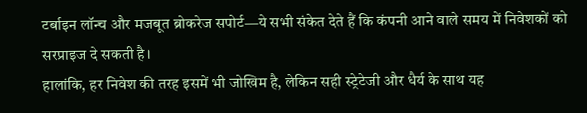टर्बाइन लॉन्च और मजबूत ब्रोकरेज सपोर्ट—ये सभी संकेत देते हैं कि कंपनी आने वाले समय में निवेशकों को सरप्राइज दे सकती है।
हालांकि, हर निवेश की तरह इसमें भी जोखिम है, लेकिन सही स्ट्रेटेजी और धैर्य के साथ यह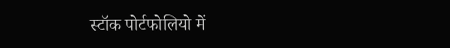स्टॉक पोर्टफोलियो में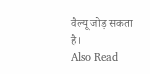वैल्यू जोड़ सकता है।
Also Read